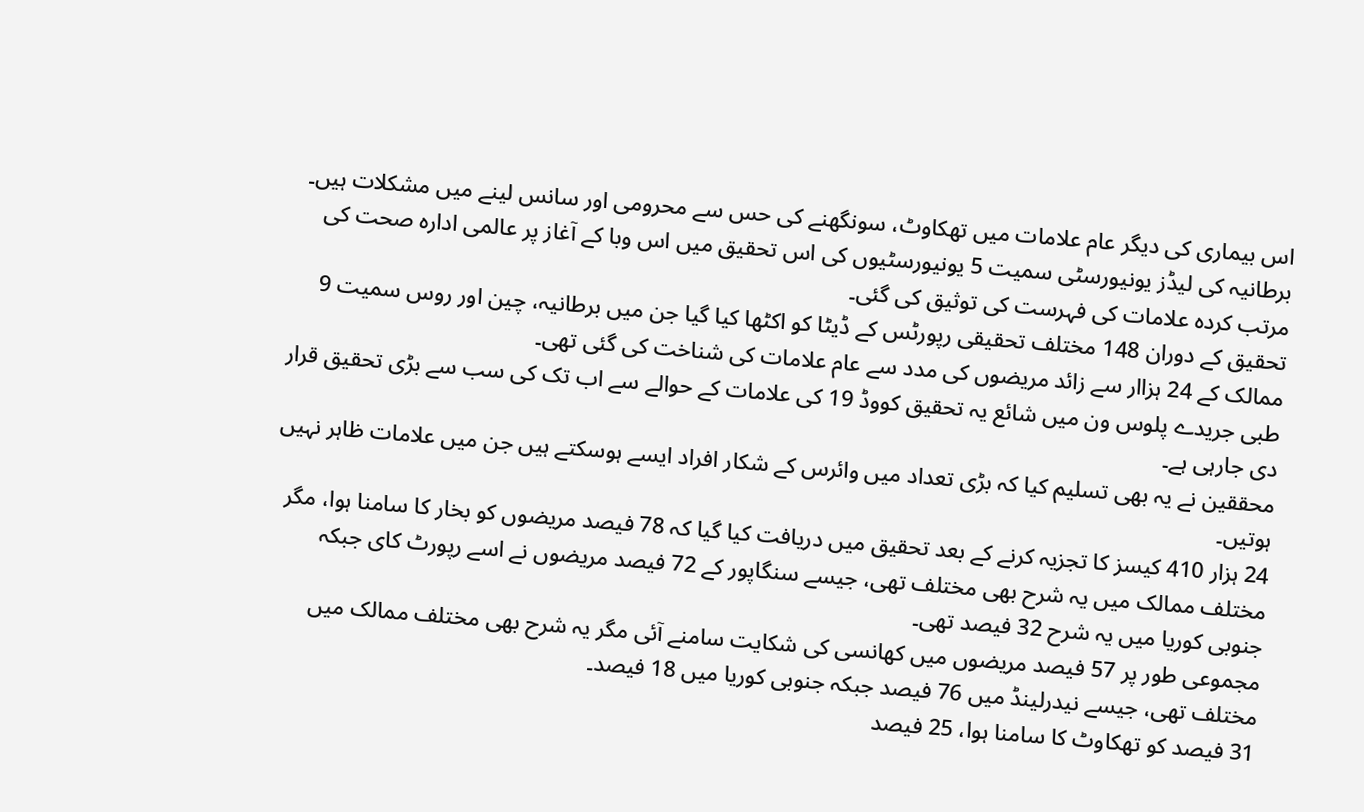اس بیماری کی دیگر عام علامات میں تھکاوٹ، سونگھنے کی حس سے محرومی اور سانس لینے میں مشکلات ہیں۔
برطانیہ کی لیڈز یونیورسٹی سمیت 5 یونیورسٹیوں کی اس تحقیق میں اس وبا کے آغاز پر عالمی ادارہ صحت کی مرتب کردہ علامات کی فہرست کی توثیق کی گئی۔
تحقیق کے دوران 148 مختلف تحقیقی رپورٹس کے ڈیٹا کو اکٹھا کیا گیا جن میں برطانیہ، چین اور روس سمیت 9 ممالک کے 24 ہزاار سے زائد مریضوں کی مدد سے عام علامات کی شناخت کی گئی تھی۔
طبی جریدے پلوس ون میں شائع یہ تحقیق کووڈ 19 کی علامات کے حوالے سے اب تک کی سب سے بڑی تحقیق قرار دی جارہی ہے۔
محققین نے یہ بھی تسلیم کیا کہ بڑی تعداد میں وائرس کے شکار افراد ایسے ہوسکتے ہیں جن میں علامات ظاہر نہیں ہوتیں۔
24 ہزار 410 کیسز کا تجزیہ کرنے کے بعد تحقیق میں دریافت کیا گیا کہ 78 فیصد مریضوں کو بخار کا سامنا ہوا، مگر مختلف ممالک میں یہ شرح بھی مختلف تھی، جیسے سنگاپور کے 72 فیصد مریضوں نے اسے رپورٹ کای جبکہ جنوبی کوریا میں یہ شرح 32 فیصد تھی۔
مجموعی طور پر 57 فیصد مریضوں میں کھانسی کی شکایت سامنے آئی مگر یہ شرح بھی مختلف ممالک میں مختلف تھی، جیسے نیدرلینڈ میں 76 فیصد جبکہ جنوبی کوریا میں 18 فیصد۔
31 فیصد کو تھکاوٹ کا سامنا ہوا، 25 فیصد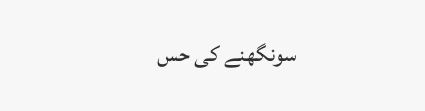سونگھنے کی حس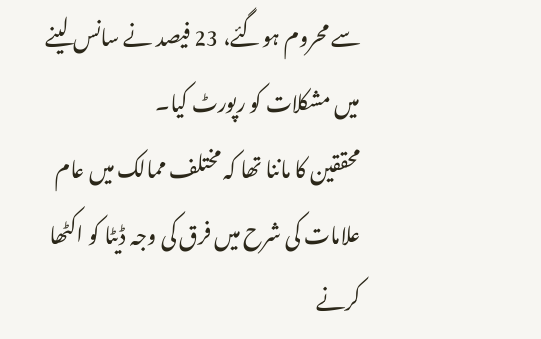سے محروم ہوگئے، 23 فیصد نے سانس لینے میں مشکلات کو رپورٹ کیا۔
محققین کا ماننا تھا کہ مختلف ممالک میں عام علامات کی شرح میں فرق کی وجہ ڈیٹا کو اکٹھا کرنے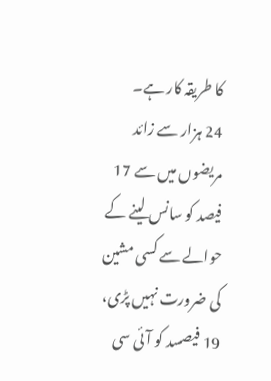کا طریقہ کار ہے۔
24 ہزار سے زائد مریضوں میں سے 17 فیصد کو سانس لینے کے حوالے سے کسی مشین کی ضرورت نہیں پڑی، 19 فیصسد کو آئی سی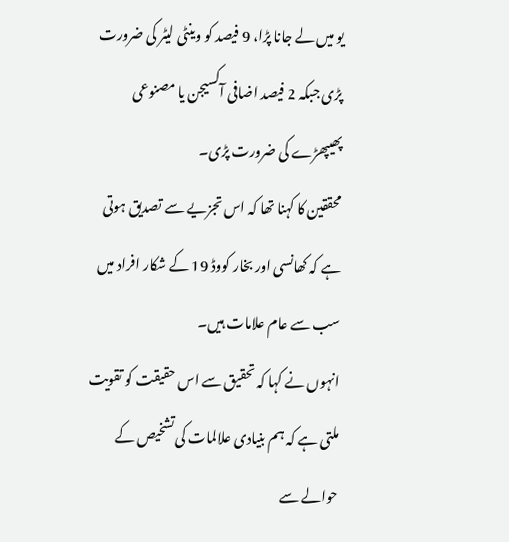یو میں لے جانا پڑا، 9 فیصد کو وینٹی لیٹر کی ضرورت پڑی جبکہ 2 فیصد اضافی آکسیجن یا مصنوعی پھیپھڑے کی ضرورت پڑی۔
محققین کا کہنا تھا کہ اس تجزیے سے تصدیق ہوتی ہے کہ کھانسی اور بخار کووڈ 19 کے شکار افراد میں سب سے عام علامات ہیں۔
انہوں نے کہا کہ تحقیق سے اس حقیقت کو تقویت ملتی ہے کہ ہم بنیادی علالمات کی تشخیص کے حوالے سے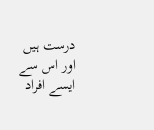درست ہیں اور اس سے ایسے افراد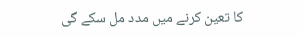کا تعین کرنے میں مدد مل سکے گی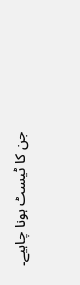جن کا ٹیسٹ ہونا چاہیے۔